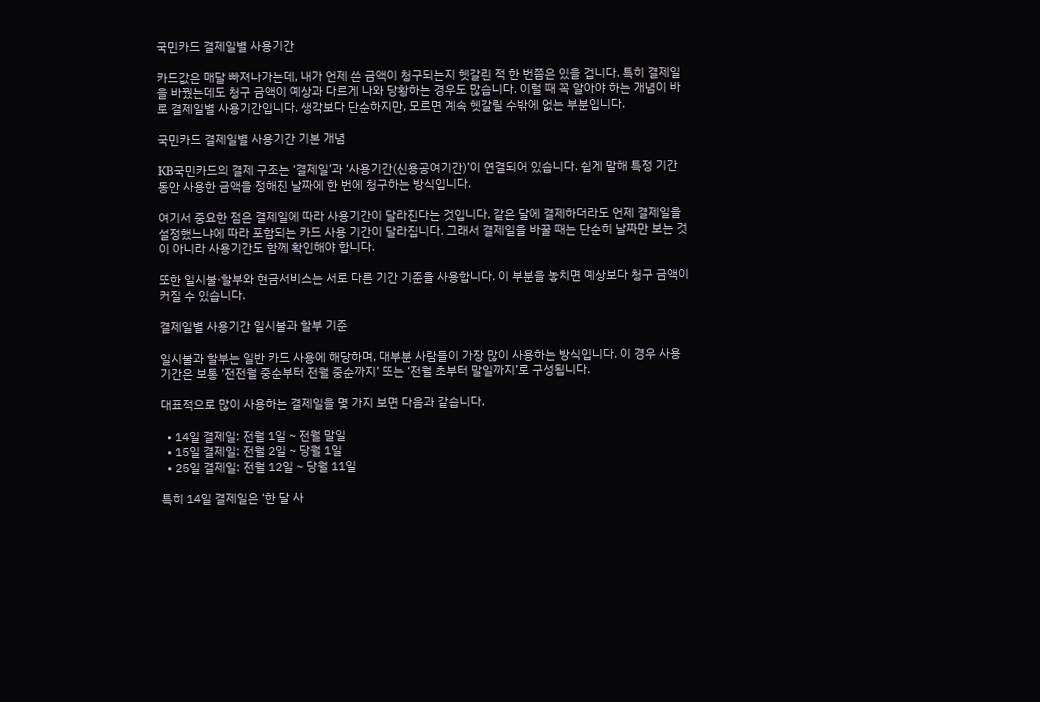국민카드 결제일별 사용기간

카드값은 매달 빠져나가는데, 내가 언제 쓴 금액이 청구되는지 헷갈린 적 한 번쯤은 있을 겁니다. 특히 결제일을 바꿨는데도 청구 금액이 예상과 다르게 나와 당황하는 경우도 많습니다. 이럴 때 꼭 알아야 하는 개념이 바로 결제일별 사용기간입니다. 생각보다 단순하지만, 모르면 계속 헷갈릴 수밖에 없는 부분입니다.

국민카드 결제일별 사용기간 기본 개념

KB국민카드의 결제 구조는 ‘결제일’과 ‘사용기간(신용공여기간)’이 연결되어 있습니다. 쉽게 말해 특정 기간 동안 사용한 금액을 정해진 날짜에 한 번에 청구하는 방식입니다.

여기서 중요한 점은 결제일에 따라 사용기간이 달라진다는 것입니다. 같은 달에 결제하더라도 언제 결제일을 설정했느냐에 따라 포함되는 카드 사용 기간이 달라집니다. 그래서 결제일을 바꿀 때는 단순히 날짜만 보는 것이 아니라 사용기간도 함께 확인해야 합니다.

또한 일시불·할부와 현금서비스는 서로 다른 기간 기준을 사용합니다. 이 부분을 놓치면 예상보다 청구 금액이 커질 수 있습니다.

결제일별 사용기간 일시불과 할부 기준

일시불과 할부는 일반 카드 사용에 해당하며, 대부분 사람들이 가장 많이 사용하는 방식입니다. 이 경우 사용기간은 보통 ‘전전월 중순부터 전월 중순까지’ 또는 ‘전월 초부터 말일까지’로 구성됩니다.

대표적으로 많이 사용하는 결제일을 몇 가지 보면 다음과 같습니다.

  • 14일 결제일: 전월 1일 ~ 전월 말일
  • 15일 결제일: 전월 2일 ~ 당월 1일
  • 25일 결제일: 전월 12일 ~ 당월 11일

특히 14일 결제일은 ‘한 달 사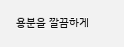용분을 깔끔하게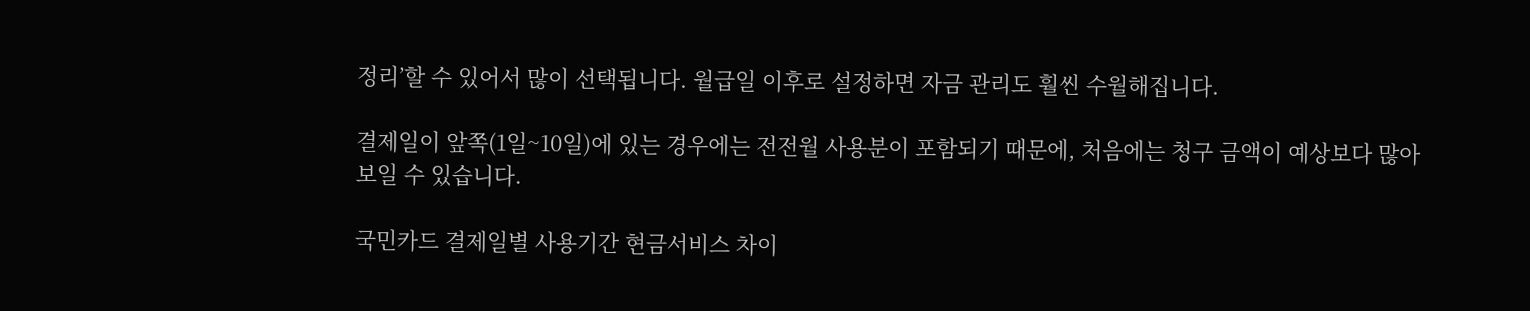정리’할 수 있어서 많이 선택됩니다. 월급일 이후로 설정하면 자금 관리도 훨씬 수월해집니다.

결제일이 앞쪽(1일~10일)에 있는 경우에는 전전월 사용분이 포함되기 때문에, 처음에는 청구 금액이 예상보다 많아 보일 수 있습니다.

국민카드 결제일별 사용기간 현금서비스 차이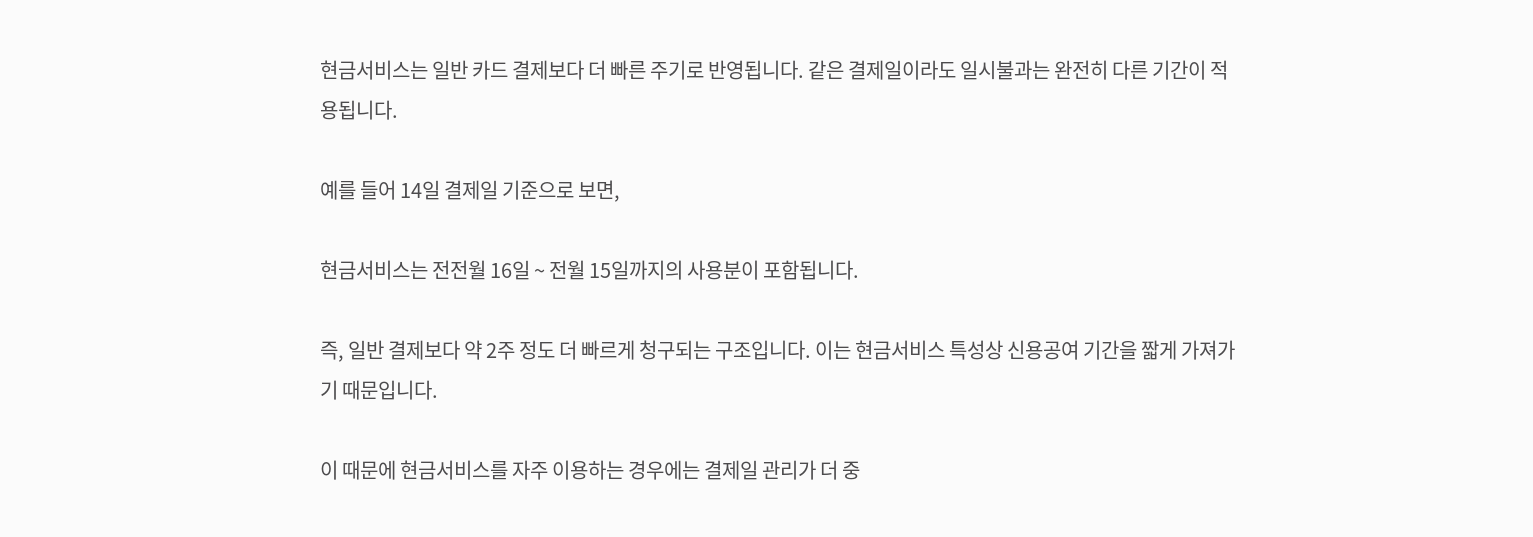현금서비스는 일반 카드 결제보다 더 빠른 주기로 반영됩니다. 같은 결제일이라도 일시불과는 완전히 다른 기간이 적용됩니다.

예를 들어 14일 결제일 기준으로 보면,

현금서비스는 전전월 16일 ~ 전월 15일까지의 사용분이 포함됩니다.

즉, 일반 결제보다 약 2주 정도 더 빠르게 청구되는 구조입니다. 이는 현금서비스 특성상 신용공여 기간을 짧게 가져가기 때문입니다.

이 때문에 현금서비스를 자주 이용하는 경우에는 결제일 관리가 더 중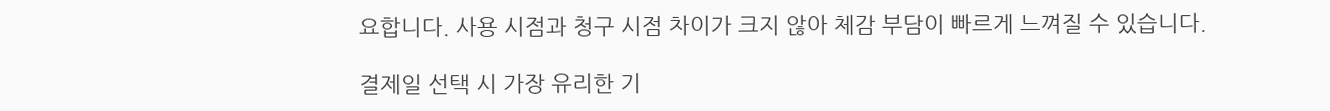요합니다. 사용 시점과 청구 시점 차이가 크지 않아 체감 부담이 빠르게 느껴질 수 있습니다.

결제일 선택 시 가장 유리한 기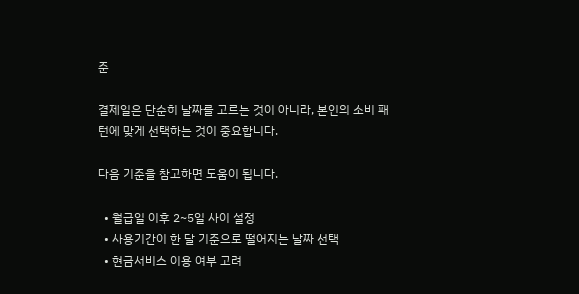준

결제일은 단순히 날짜를 고르는 것이 아니라, 본인의 소비 패턴에 맞게 선택하는 것이 중요합니다.

다음 기준을 참고하면 도움이 됩니다.

  • 월급일 이후 2~5일 사이 설정
  • 사용기간이 한 달 기준으로 떨어지는 날짜 선택
  • 현금서비스 이용 여부 고려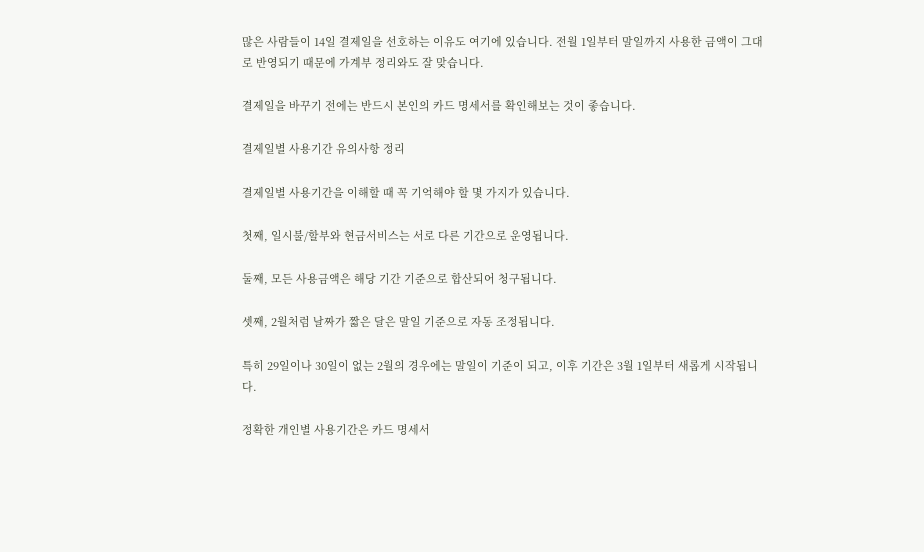많은 사람들이 14일 결제일을 선호하는 이유도 여기에 있습니다. 전월 1일부터 말일까지 사용한 금액이 그대로 반영되기 때문에 가계부 정리와도 잘 맞습니다.

결제일을 바꾸기 전에는 반드시 본인의 카드 명세서를 확인해보는 것이 좋습니다.

결제일별 사용기간 유의사항 정리

결제일별 사용기간을 이해할 때 꼭 기억해야 할 몇 가지가 있습니다.

첫째, 일시불/할부와 현금서비스는 서로 다른 기간으로 운영됩니다.

둘째, 모든 사용금액은 해당 기간 기준으로 합산되어 청구됩니다.

셋째, 2월처럼 날짜가 짧은 달은 말일 기준으로 자동 조정됩니다.

특히 29일이나 30일이 없는 2월의 경우에는 말일이 기준이 되고, 이후 기간은 3월 1일부터 새롭게 시작됩니다.

정확한 개인별 사용기간은 카드 명세서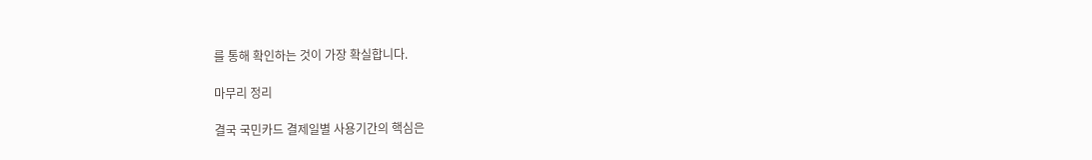를 통해 확인하는 것이 가장 확실합니다.

마무리 정리

결국 국민카드 결제일별 사용기간의 핵심은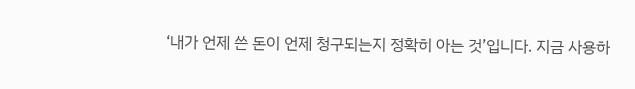‘내가 언제 쓴 돈이 언제 청구되는지 정확히 아는 것’입니다. 지금 사용하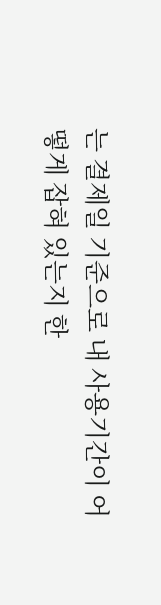는 결제일 기준으로 내 사용기간이 어떻게 잡혀 있는지 한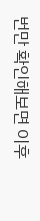번만 확인해보면 이후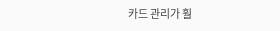카드 관리가 훨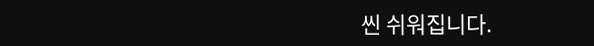씬 쉬워집니다.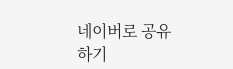네이버로 공유하기